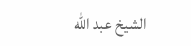الشيخ عبد الله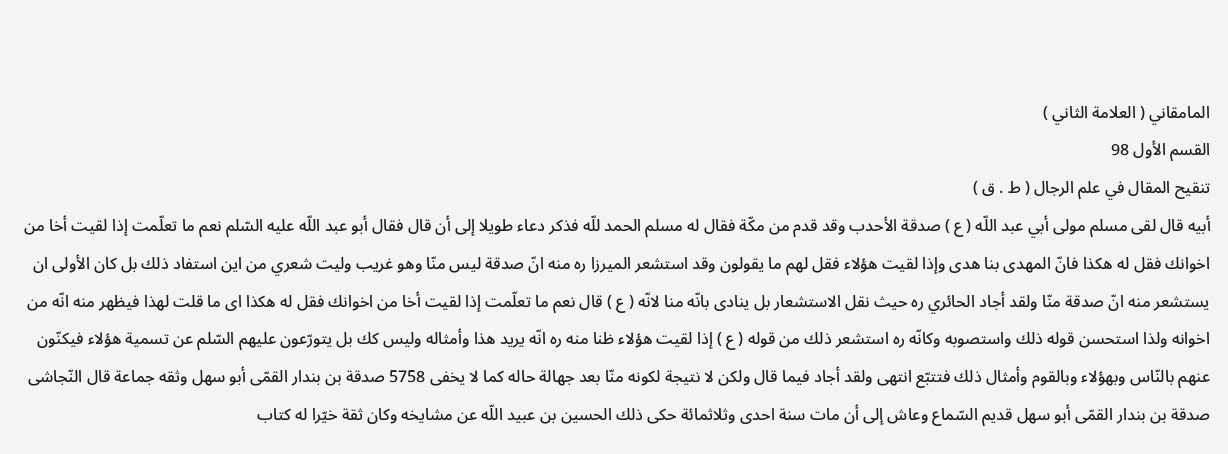المامقاني ( العلامة الثاني )
القسم الأول 98
تنقيح المقال في علم الرجال ( ط . ق )
أبيه قال لقى مسلم مولى أبي عبد اللّه ( ع ) صدقة الأحدب وقد قدم من مكّة فقال له مسلم الحمد للّه فذكر دعاء طويلا إلى أن قال فقال أبو عبد اللّه عليه السّلم نعم ما تعلّمت إذا لقيت أخا من اخوانك فقل له هكذا فانّ المهدى بنا هدى وإذا لقيت هؤلاء فقل لهم ما يقولون وقد استشعر الميرزا ره منه انّ صدقة ليس منّا وهو غريب وليت شعري من اين استفاد ذلك بل كان الأولى ان يستشعر منه انّ صدقة منّا ولقد أجاد الحائري ره حيث نقل الاستشعار بل ينادى بانّه منا لانّه ( ع ) قال نعم ما تعلّمت إذا لقيت أخا من اخوانك فقل له هكذا اى ما قلت لهذا فيظهر منه انّه من اخوانه ولذا استحسن قوله ذلك واستصوبه وكانّه ره استشعر ذلك من قوله ( ع ) إذا لقيت هؤلاء ظنا منه ره انّه يريد هذا وأمثاله وليس كك بل يتورّعون عليهم السّلم عن تسمية هؤلاء فيكنّون عنهم بالنّاس وبهؤلاء وبالقوم وأمثال ذلك فتتبّع انتهى ولقد أجاد فيما قال ولكن لا نتيجة لكونه منّا بعد جهالة حاله كما لا يخفى 5758 صدقة بن بندار القمّى أبو سهل وثقه جماعة قال النّجاشى صدقة بن بندار القمّى أبو سهل قديم السّماع وعاش إلى أن مات سنة احدى وثلاثمائة حكى ذلك الحسين بن عبيد اللّه عن مشايخه وكان ثقة خيّرا له كتاب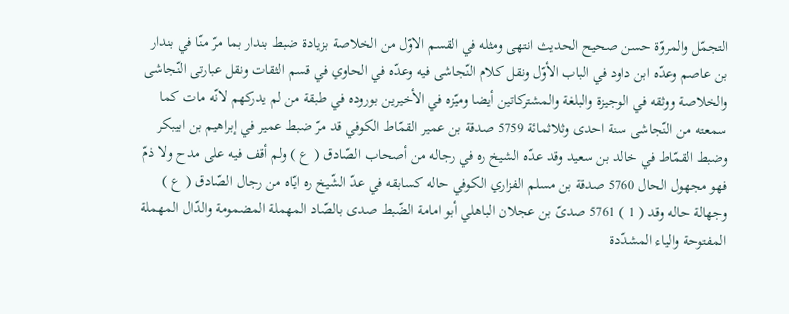التجمّل والمروّة حسن صحيح الحديث انتهى ومثله في القسم الاوّل من الخلاصة بزيادة ضبط بندار بما مرّ منّا في بندار بن عاصم وعدّه ابن داود في الباب الأوّل ونقل كلام النّجاشى فيه وعدّه في الحاوي في قسم الثقات ونقل عبارتى النّجاشى والخلاصة ووثقه في الوجيزة والبلغة والمشتركاتين أيضا وميّزه في الأخيرين بوروده في طبقة من لم يدركهم لانّه مات كما سمعته من النّجاشى سنة احدى وثلاثمائة 5759 صدقة بن عمير القمّاط الكوفي قد مرّ ضبط عمير في إبراهيم بن ابيبكر وضبط القمّاط في خالد بن سعيد وقد عدّه الشيخ ره في رجاله من أصحاب الصّادق ( ع ) ولم أقف فيه على مدح ولا ذمّ فهو مجهول الحال 5760 صدقة بن مسلم الفزاري الكوفي حاله كسابقه في عدّ الشّيخ ره ايّاه من رجال الصّادق ( ع ) وجهالة حاله وقد ( 1 ) 5761 صدىّ بن عجلان الباهلي أبو امامة الضّبط صدى بالصّاد المهملة المضمومة والدّال المهملة المفتوحة والياء المشدّدة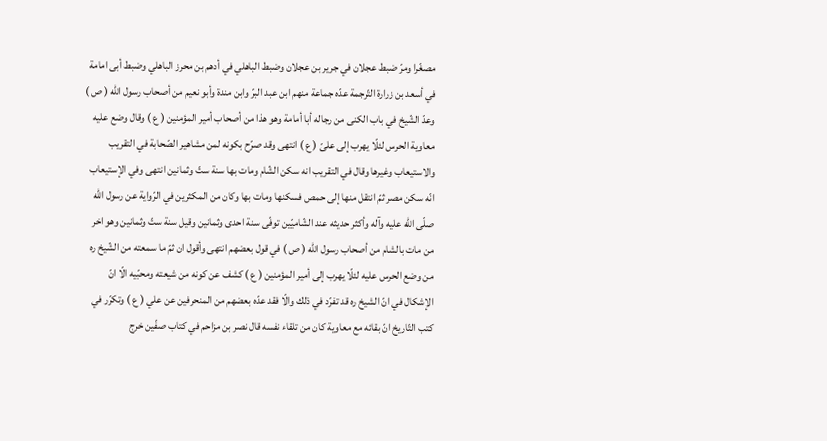مصغّرا ومرّ ضبط عجلان في جرير بن عجلان وضبط الباهلي في أدهم بن محرز الباهلي وضبط أبى امامة في أسعد بن زرارة التّرجمة عدّه جماعة منهم ابن عبد البرّ وابن مندة وأبو نعيم من أصحاب رسول اللّه ( ص ) وعدّ الشّيخ في باب الكنى من رجاله أبا أمامة وهو هذا من أصحاب أمير المؤمنين ( ع ) وقال وضع عليه معاوية الحرس لئلّا يهرب إلى علىّ ( ع ) انتهى وقد صرّح بكونه لمن مشاهير الصّحابة في التقريب والاستيعاب وغيرها وقال في التقريب انه سكن الشّام ومات بها سنة ستّ وثمانين انتهى وفي الإستيعاب انّه سكن مصر ثمّ انتقل منها إلى حمص فسكنها ومات بها وكان من المكثرين في الرّواية عن رسول اللّه صلّى اللّه عليه وآله وأكثر حديثه عند الشّاميّين توفّى سنة احدى وثمانين وقيل سنة ستّ وثمانين وهو اخر من مات بالشام من أصحاب رسول اللّه ( ص ) في قول بعضهم انتهى وأقول ان ثمّ ما سمعته من الشّيخ ره من وضع الحرس عليه لئلّا يهرب إلى أمير المؤمنين ( ع ) كشف عن كونه من شيعته ومحبّيه الّا انّ الإشكال في انّ الشيخ ره قد تفرّد في ذلك والّا فقد عدّه بعضهم من المنحرفين عن علي ( ع ) وتكرّر في كتب التّاريخ انّ بقائه مع معاوية كان من تلقاء نفسه قال نصر بن مزاحم في كتاب صفّين خرج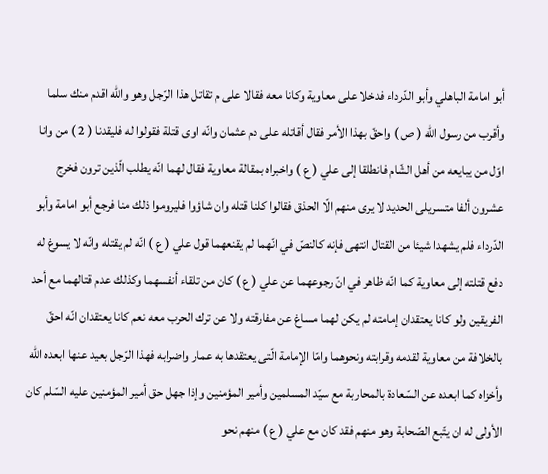أبو امامة الباهلي وأبو الدّرداء فدخلا على معاوية وكانا معه فقالا على م تقاتل هذا الرّجل وهو واللّه اقدم منك سلما وأقرب من رسول اللّه ( ص ) واحقّ بهذا الأمر فقال أقاتله على دم عثمان وانّه اوى قتلة فقولوا له فليقدنا ( 2 ) من وانا اوّل من يبايعه من أهل الشّام فانطلقا إلى علي ( ع ) واخبراه بمقالة معاوية فقال لهما انّه يطلب الّذين ترون فخرج عشرون ألفا متسريلى الحديد لا يرى منهم الّا الحذق فقالوا كلنا قتله وان شاؤوا فليروموا ذلك منا فرجع أبو امامة وأبو الدّرداء فلم يشهدا شيئا من القتال انتهى فإنه كالنصّ في انّهما لم يقنعهما قول علي ( ع ) انّه لم يقتله وانّه لا يسوغ له دفع قتلته إلى معاوية كما انّه ظاهر في انّ رجوعهما عن علي ( ع ) كان من تلقاء أنفسهما وكذلك عدم قتالهما مع أحد الفريقين ولو كانا يعتقدان إمامته لم يكن لهما مساغ عن مفارقته ولا عن ترك الحرب معه نعم كانا يعتقدان انّه احقّ بالخلافة من معاوية لقدمه وقرابته ونحوهما وامّا الإمامة الّتى يعتقدها به عمار واضرابه فهذا الرّجل بعيد عنها ابعده اللّه وأخزاه كما ابعده عن السّعادة بالمحاربة مع سيّد المسلمين وأمير المؤمنين وإذا جهل حق أمير المؤمنين عليه السّلم كان الأولى له ان يتّبع الصّحابة وهو منهم فقد كان مع علي ( ع ) منهم نحو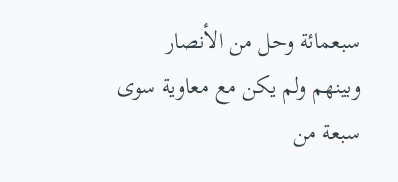سبعمائة وحل من الأنصار وبينهم ولم يكن مع معاوية سوى سبعة من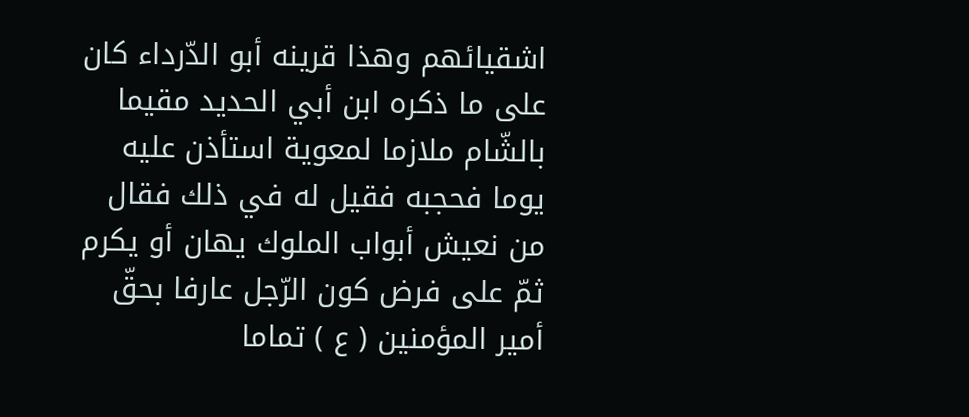اشقيائهم وهذا قرينه أبو الدّرداء كان على ما ذكره ابن أبي الحديد مقيما بالشّام ملازما لمعوية استأذن عليه يوما فحجبه فقيل له في ذلك فقال من نعيش أبواب الملوك يهان أو يكرم ثمّ على فرض كون الرّجل عارفا بحقّ أمير المؤمنين ( ع ) تماما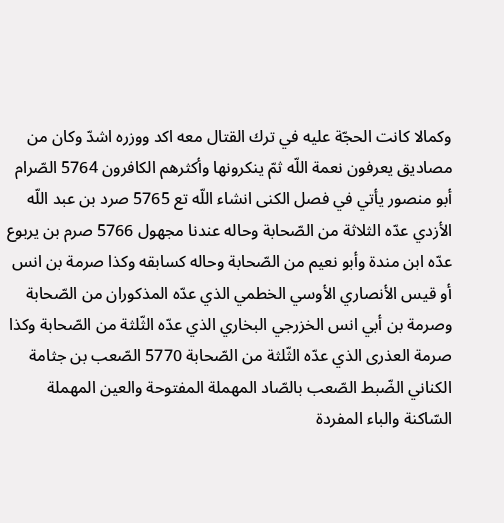وكمالا كانت الحجّة عليه في ترك القتال معه اكد ووزره اشدّ وكان من مصاديق يعرفون نعمة اللّه ثمّ ينكرونها وأكثرهم الكافرون 5764 الصّرام أبو منصور يأتي في فصل الكنى انشاء اللّه تع 5765 صرد بن عبد اللّه الأزدي عدّه الثلاثة من الصّحابة وحاله عندنا مجهول 5766 صرم بن يربوع عدّه ابن مندة وأبو نعيم من الصّحابة وحاله كسابقه وكذا صرمة بن انس أو قيس الأنصاري الأوسي الخطمي الذي عدّه المذكوران من الصّحابة وصرمة بن أبي انس الخزرجي البخاري الذي عدّه الثّلثة من الصّحابة وكذا صرمة العذرى الذي عدّه الثّلثة من الصّحابة 5770 الصّعب بن جثامة الكناني الضّبط الصّعب بالصّاد المهملة المفتوحة والعين المهملة السّاكنة والباء المفردة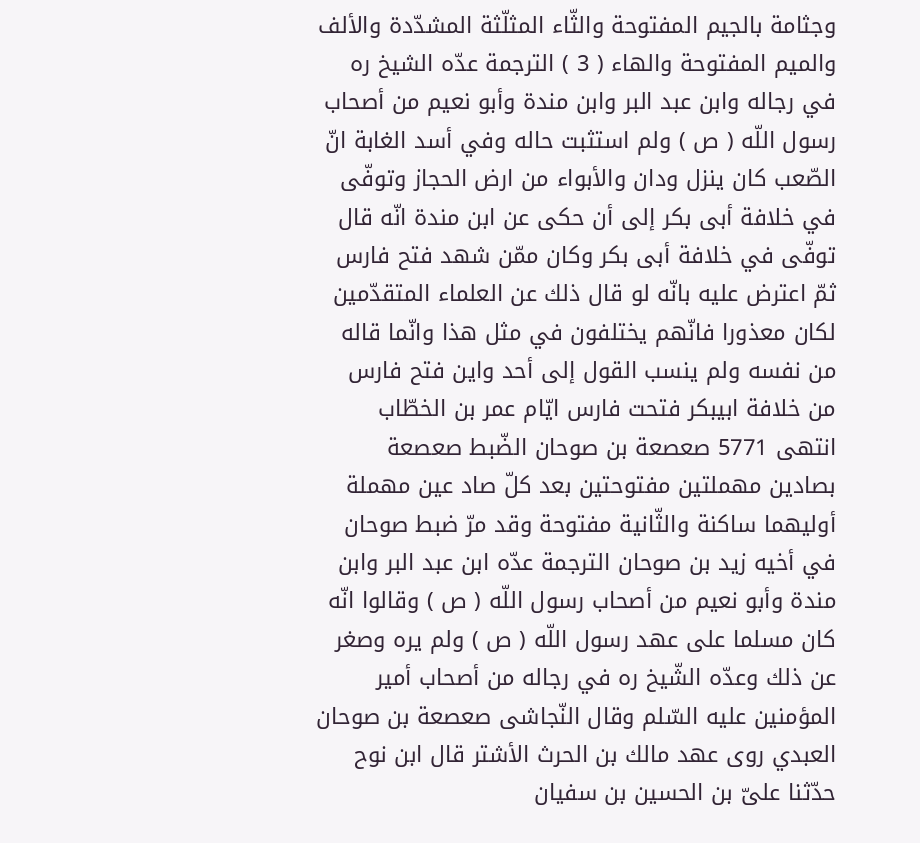وجثامة بالجيم المفتوحة والثّاء المثلّثة المشدّدة والألف والميم المفتوحة والهاء ( 3 ) الترجمة عدّه الشيخ ره في رجاله وابن عبد البر وابن مندة وأبو نعيم من أصحاب رسول اللّه ( ص ) ولم استثبت حاله وفي أسد الغابة انّ الصّعب كان ينزل ودان والأبواء من ارض الحجاز وتوفّى في خلافة أبى بكر إلى أن حكى عن ابن مندة انّه قال توفّى في خلافة أبى بكر وكان ممّن شهد فتح فارس ثمّ اعترض عليه بانّه لو قال ذلك عن العلماء المتقدّمين لكان معذورا فانّهم يختلفون في مثل هذا وانّما قاله من نفسه ولم ينسب القول إلى أحد واين فتح فارس من خلافة ابيبكر فتحت فارس ايّام عمر بن الخطّاب انتهى 5771 صعصعة بن صوحان الضّبط صعصعة بصادين مهملتين مفتوحتين بعد كلّ صاد عين مهملة أوليهما ساكنة والثّانية مفتوحة وقد مرّ ضبط صوحان في أخيه زيد بن صوحان الترجمة عدّه ابن عبد البر وابن مندة وأبو نعيم من أصحاب رسول اللّه ( ص ) وقالوا انّه كان مسلما على عهد رسول اللّه ( ص ) ولم يره وصغر عن ذلك وعدّه الشّيخ ره في رجاله من أصحاب أمير المؤمنين عليه السّلم وقال النّجاشى صعصعة بن صوحان العبدي روى عهد مالك بن الحرث الأشتر قال ابن نوح حدّثنا علىّ بن الحسين بن سفيان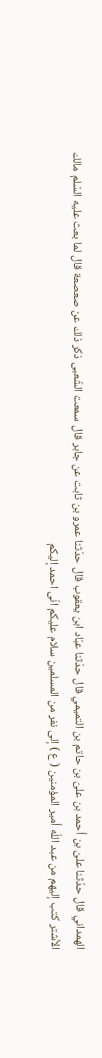الهمداني قال حدّثنا علىّ بن أحمد بن علىّ بن حاتم بن التميمي قال حدّثنا عبّاد ابن يعقوب قال حدّثنا عمرو بن ثابت عن جابر قال سمعت الشّعبى ذكر ذلك عن صعصعة قال لما بعث عليه السّلم مالك الأشتر كتب إليهم من عبد اللّه أمير المؤمنين ( ع ) إلى نفر من المسلمين سلام عليكم انّى احمد إليكم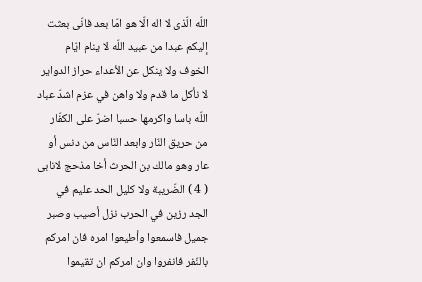اللّه الّذى لا اله الّا هو امّا بعد فانّى بعثت إليكم عبدا من عبيد اللّه لا ينام ايّام الخوف ولا ينكل عن الأعداء حراز الدواير لا نأكل ما قدم ولا واهن في عزم اشدّ عباد اللّه باسا واكرمها حسبا اضرّ على الكفّار من حريق النّار وابعد النّاس من دنس أو عار وهو مالك بن الحرث أخا مذحج لانابى ( 4 ) الضّريبة ولا كليل الحد عليم في الجد رزين في الحرب نزل أصيب وصبر جميل فاسمعوا وأطيعوا امره فان امركم بالنّفر فانفروا وان امركم ان تقيموا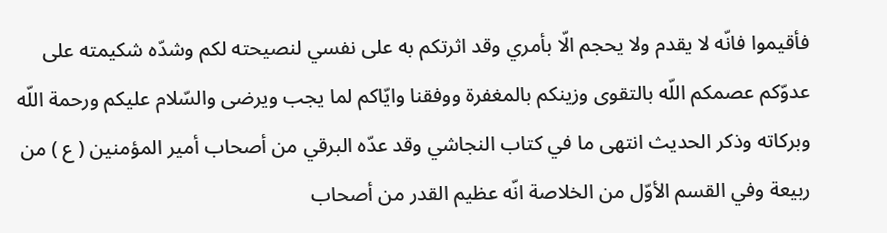فأقيموا فانّه لا يقدم ولا يحجم الّا بأمري وقد اثرتكم به على نفسي لنصيحته لكم وشدّه شكيمته على عدوّكم عصمكم اللّه بالتقوى وزينكم بالمغفرة ووفقنا وايّاكم لما يجب ويرضى والسّلام عليكم ورحمة اللّه وبركاته وذكر الحديث انتهى ما في كتاب النجاشي وقد عدّه البرقي من أصحاب أمير المؤمنين ( ع ) من ربيعة وفي القسم الأوّل من الخلاصة انّه عظيم القدر من أصحاب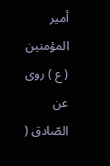أمير المؤمنين ( ع ) روى عن الصّادق (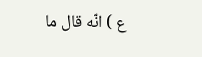ع ) انّه قال ما